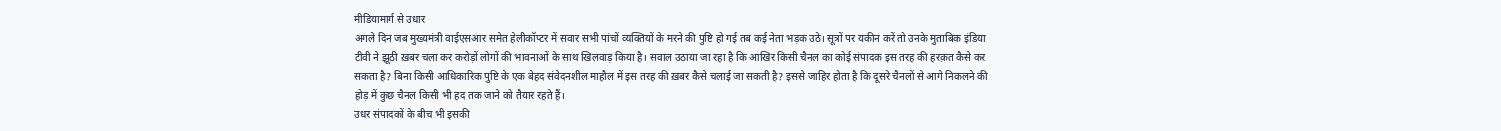मीडियामार्ग से उधार
अगले दिन जब मुख्यमंत्री वाईएसआर समेत हेलीकॉप्टर में सवार सभी पांचों व्यक्तियों के मरने की पुष्टि हो गई तब कई नेता भड़क उठे। सूत्रों पर यकीन करें तो उनके मुताबिक इंडिया टीवी ने झूठी ख़बर चला कर करोड़ों लोगों की भावनाओं के साथ खिलवाड़ किया है। सवाल उठाया जा रहा है कि आखिर किसी चैनल का कोई संपादक इस तरह की हरक़त कैसे कर सकता है? बिना किसी आधिकारिक पुष्टि के एक बेहद संवेदनशील माहौल में इस तरह की ख़बर कैसे चलाई जा सकती है? इससे जाहिर होता है कि दूसरे चैनलों से आगे निकलने की होड़ में कुछ चैनल किसी भी हद तक जाने को तैयार रहते हैं।
उधर संपादकों के बीच भी इसकी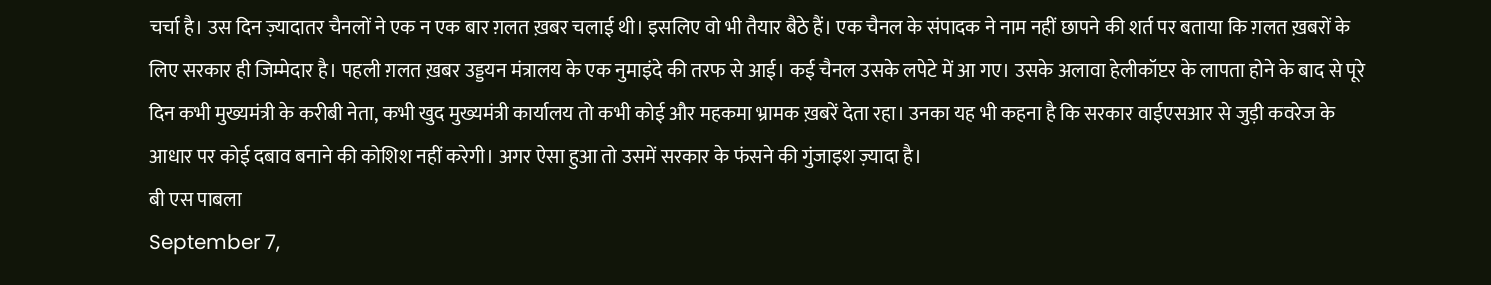चर्चा है। उस दिन ज़्यादातर चैनलों ने एक न एक बार ग़लत ख़बर चलाई थी। इसलिए वो भी तैयार बैठे हैं। एक चैनल के संपादक ने नाम नहीं छापने की शर्त पर बताया कि ग़लत ख़बरों के लिए सरकार ही जिम्मेदार है। पहली ग़लत ख़बर उड्डयन मंत्रालय के एक नुमाइंदे की तरफ से आई। कई चैनल उसके लपेटे में आ गए। उसके अलावा हेलीकॉप्टर के लापता होने के बाद से पूरे दिन कभी मुख्यमंत्री के करीबी नेता, कभी खुद मुख्यमंत्री कार्यालय तो कभी कोई और महकमा भ्रामक ख़बरें देता रहा। उनका यह भी कहना है कि सरकार वाईएसआर से जुड़ी कवरेज के आधार पर कोई दबाव बनाने की कोशिश नहीं करेगी। अगर ऐसा हुआ तो उसमें सरकार के फंसने की गुंजाइश ज़्यादा है।
बी एस पाबला
September 7,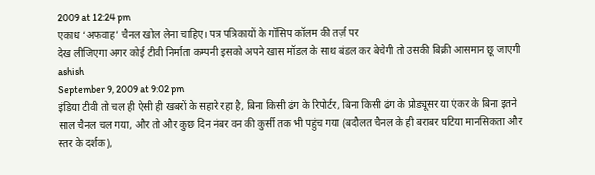2009 at 12:24 pm
एकाध ‘अफवाह’ चैनल खोल लेना चाहिए। पत्र पत्रिकायों के गॉसिप कॉलम की तर्ज़ पर
देख लीजिएगा अगर कोई टीवी निर्माता कम्पनी इसको अपने खास मॉडल के साथ बंडल कर बेचेगी तो उसकी बिक्री आसमान छू जाएगी
ashish
September 9, 2009 at 9:02 pm
इंडिया टीवी तो चल ही ऐसी ही खबरों के सहारे रहा है, बिना किसी ढंग के रिपोर्टर, बिना किसी ढंग के प्रोड्यूसर या एंकर के बिना इतने साल चैनल चल गया, और तो और कुछ दिन नंबर वन की कुर्सी तक भी पहुंच गया (बदौलत चैनल के ही बराबर घटिया मानसिकता और स्तर के दर्शक),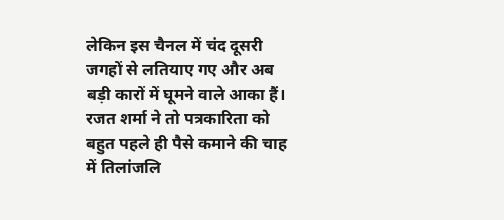लेकिन इस चैनल में चंद दूसरी जगहों से लतियाए गए और अब बड़ी कारों में घूमने वाले आका हैं। रजत शर्मा ने तो पत्रकारिता को बहुत पहले ही पैसे कमाने की चाह में तिलांजलि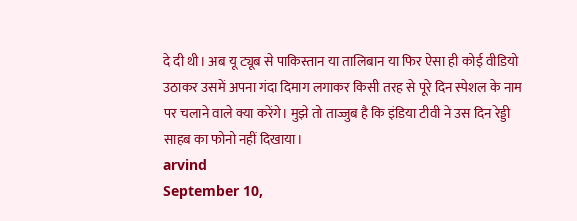दे दी थी। अब यू ट्यूब से पाकिस्तान या तालिबान या फिर ऐसा ही कोई वीडियो उठाकर उसमें अपना गंदा दिमाग लगाकर किसी तरह से पूरे दिन स्पेशल के नाम पर चलाने वाले क्या करेंगे। मुझे तो ताज्जुब है कि इंडिया टीवी ने उस दिन रेड्डी साहब का फोनो नहीं दिखाया।
arvind
September 10,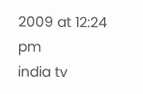2009 at 12:24 pm
india tv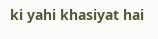ki yahi khasiyat hai